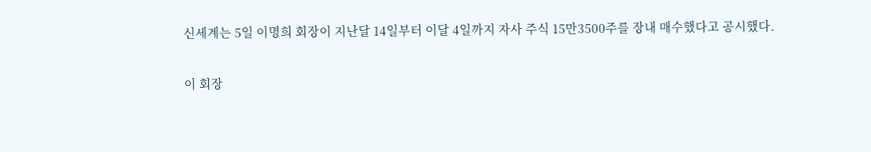신세계는 5일 이명희 회장이 지난달 14일부터 이달 4일까지 자사 주식 15만3500주를 장내 매수했다고 공시했다.

이 회장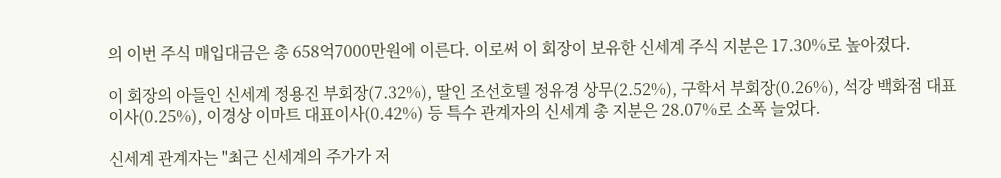의 이번 주식 매입대금은 총 658억7000만원에 이른다. 이로써 이 회장이 보유한 신세계 주식 지분은 17.30%로 높아졌다.

이 회장의 아들인 신세계 정용진 부회장(7.32%), 딸인 조선호텔 정유경 상무(2.52%), 구학서 부회장(0.26%), 석강 백화점 대표이사(0.25%), 이경상 이마트 대표이사(0.42%) 등 특수 관계자의 신세계 총 지분은 28.07%로 소폭 늘었다.

신세계 관계자는 "최근 신세계의 주가가 저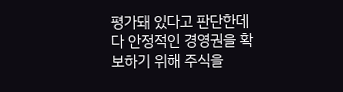평가돼 있다고 판단한데다 안정적인 경영권을 확보하기 위해 주식을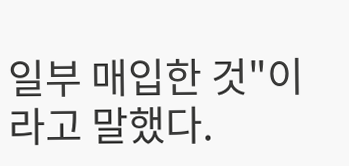일부 매입한 것"이라고 말했다.